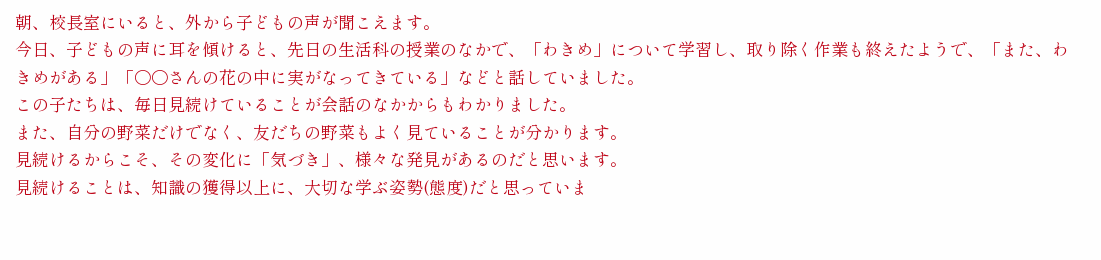朝、校長室にいると、外から子どもの声が聞こえます。
今日、子どもの声に耳を傾けると、先日の生活科の授業のなかで、「わきめ」について学習し、取り除く作業も終えたようで、「また、わきめがある」「〇〇さんの花の中に実がなってきている」などと話していました。
この子たちは、毎日見続けていることが会話のなかからもわかりました。
また、自分の野菜だけでなく、友だちの野菜もよく見ていることが分かります。
見続けるからこそ、その変化に「気づき」、様々な発見があるのだと思います。
見続けることは、知識の獲得以上に、大切な学ぶ姿勢(態度)だと思っていま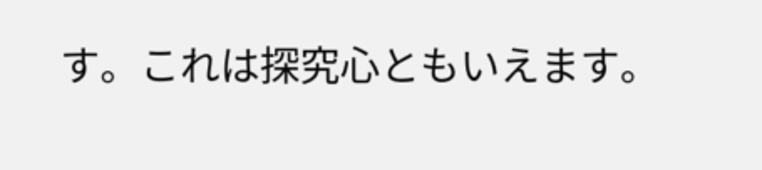す。これは探究心ともいえます。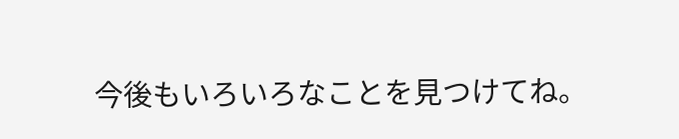今後もいろいろなことを見つけてね。